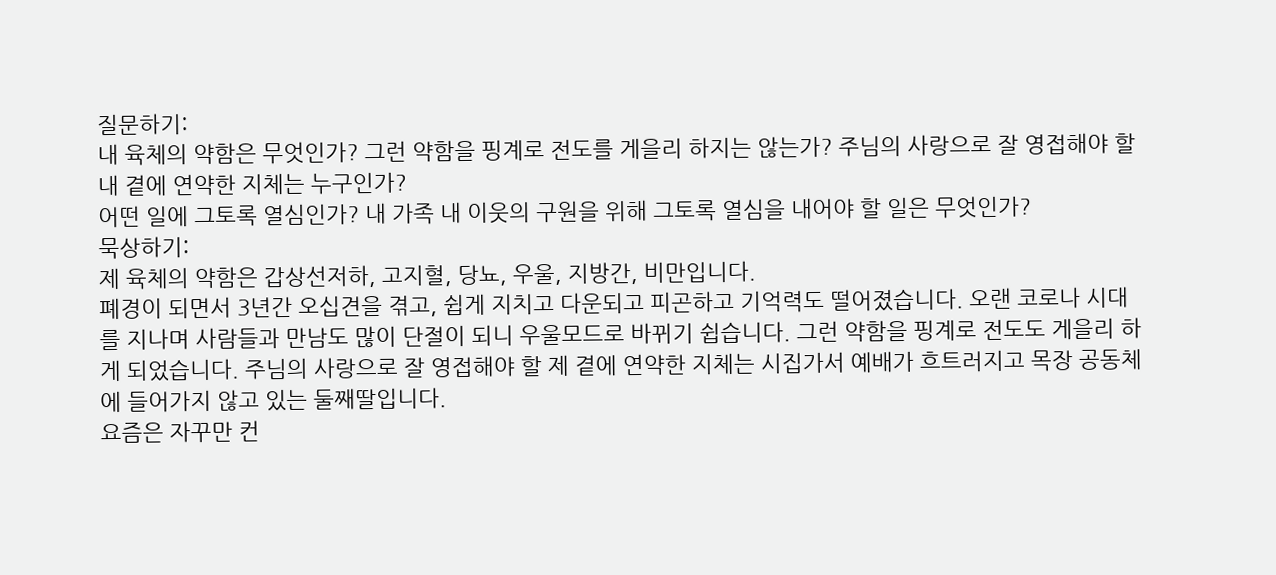질문하기:
내 육체의 약함은 무엇인가? 그런 약함을 핑계로 전도를 게을리 하지는 않는가? 주님의 사랑으로 잘 영접해야 할 내 곁에 연약한 지체는 누구인가?
어떤 일에 그토록 열심인가? 내 가족 내 이웃의 구원을 위해 그토록 열심을 내어야 할 일은 무엇인가?
묵상하기:
제 육체의 약함은 갑상선저하, 고지혈, 당뇨, 우울, 지방간, 비만입니다.
폐경이 되면서 3년간 오십견을 겪고, 쉽게 지치고 다운되고 피곤하고 기억력도 떨어졌습니다. 오랜 코로나 시대를 지나며 사람들과 만남도 많이 단절이 되니 우울모드로 바뀌기 쉽습니다. 그런 약함을 핑계로 전도도 게을리 하게 되었습니다. 주님의 사랑으로 잘 영접해야 할 제 곁에 연약한 지체는 시집가서 예배가 흐트러지고 목장 공동체에 들어가지 않고 있는 둘째딸입니다.
요즘은 자꾸만 컨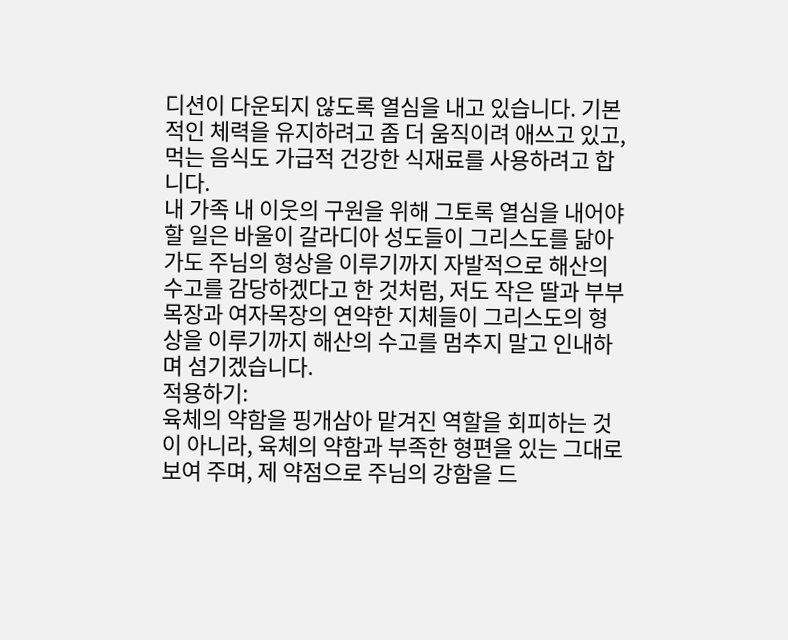디션이 다운되지 않도록 열심을 내고 있습니다. 기본 적인 체력을 유지하려고 좀 더 움직이려 애쓰고 있고, 먹는 음식도 가급적 건강한 식재료를 사용하려고 합니다.
내 가족 내 이웃의 구원을 위해 그토록 열심을 내어야 할 일은 바울이 갈라디아 성도들이 그리스도를 닮아가도 주님의 형상을 이루기까지 자발적으로 해산의 수고를 감당하겠다고 한 것처럼, 저도 작은 딸과 부부목장과 여자목장의 연약한 지체들이 그리스도의 형상을 이루기까지 해산의 수고를 멈추지 말고 인내하며 섬기겠습니다.
적용하기:
육체의 약함을 핑개삼아 맡겨진 역할을 회피하는 것이 아니라, 육체의 약함과 부족한 형편을 있는 그대로 보여 주며, 제 약점으로 주님의 강함을 드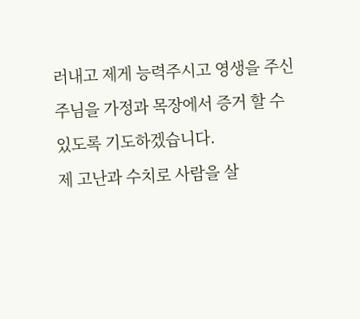러내고 제게 능력주시고 영생을 주신 주님을 가정과 목장에서 증거 할 수 있도록 기도하겠습니다.
제 고난과 수치로 사람을 살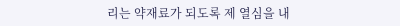리는 약재료가 되도록 제 열심을 내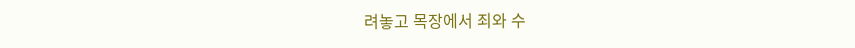려놓고 목장에서 죄와 수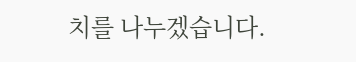치를 나누겠습니다.